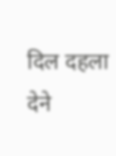दिल दहला देने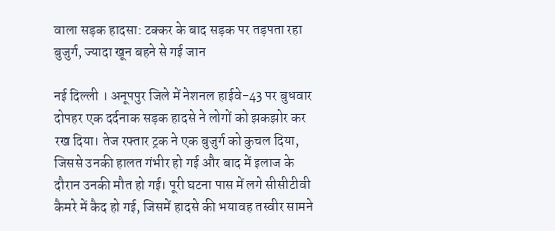वाला सड़क हादसा: टक्कर के बाद सड़क पर तड़पता रहा बुजुर्ग, ज्यादा खून बहने से गई जान

नई दिल्ली । अनूपपुर जिले में नेशनल हाईवे-43 पर बुधवार दोपहर एक दर्दनाक सड़क हादसे ने लोगों को झकझोर कर रख दिया। तेज रफ्तार ट्रक ने एक बुजुर्ग को कुचल दिया, जिससे उनकी हालत गंभीर हो गई और बाद में इलाज के दौरान उनकी मौत हो गई। पूरी घटना पास में लगे सीसीटीवी कैमरे में कैद हो गई, जिसमें हादसे की भयावह तस्वीर सामने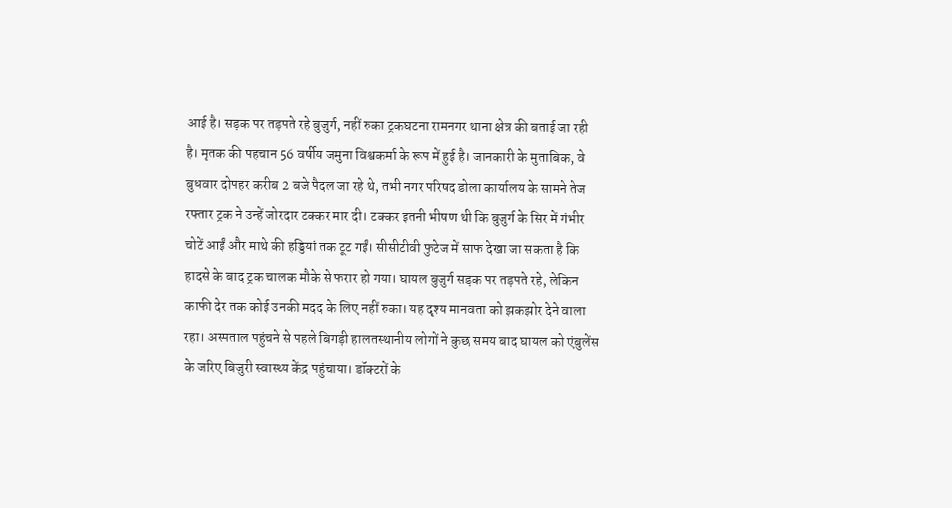आई है। सड़क पर तड़पते रहे बुजुर्ग, नहीं रुका ट्रकघटना रामनगर थाना क्षेत्र की बताई जा रही है। मृतक की पहचान 56 वर्षीय जमुना विश्वकर्मा के रूप में हुई है। जानकारी के मुताबिक, वे बुधवार दोपहर करीब 2 बजे पैदल जा रहे थे, तभी नगर परिषद डोला कार्यालय के सामने तेज रफ्तार ट्रक ने उन्हें जोरदार टक्कर मार दी। टक्कर इतनी भीषण थी कि बुजुर्ग के सिर में गंभीर चोटें आईं और माथे की हड्डियां तक टूट गईं। सीसीटीवी फुटेज में साफ देखा जा सकता है कि हादसे के बाद ट्रक चालक मौके से फरार हो गया। घायल बुजुर्ग सड़क पर तड़पते रहे, लेकिन काफी देर तक कोई उनकी मदद के लिए नहीं रुका। यह दृश्य मानवता को झकझोर देने वाला रहा। अस्पताल पहुंचने से पहले बिगड़ी हालतस्थानीय लोगों ने कुछ समय बाद घायल को एंबुलेंस के जरिए बिजुरी स्वास्थ्य केंद्र पहुंचाया। डॉक्टरों के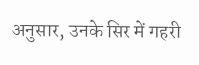अनुसार, उनके सिर में गहरी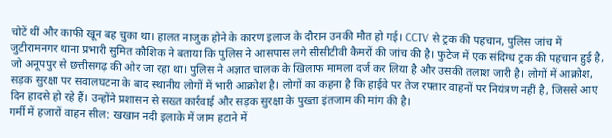चोटें थीं और काफी खून बह चुका था। हालत नाजुक होने के कारण इलाज के दौरान उनकी मौत हो गई। CCTV से ट्रक की पहचान, पुलिस जांच में जुटीरामनगर थाना प्रभारी सुमित कौशिक ने बताया कि पुलिस ने आसपास लगे सीसीटीवी कैमरों की जांच की है। फुटेज में एक संदिग्ध ट्रक की पहचान हुई है, जो अनूपपुर से छत्तीसगढ़ की ओर जा रहा था। पुलिस ने अज्ञात चालक के खिलाफ मामला दर्ज कर लिया है और उसकी तलाश जारी है। लोगों में आक्रोश, सड़क सुरक्षा पर सवालघटना के बाद स्थानीय लोगों में भारी आक्रोश है। लोगों का कहना है कि हाईवे पर तेज रफ्तार वाहनों पर नियंत्रण नहीं है, जिससे आए दिन हादसे हो रहे हैं। उन्होंने प्रशासन से सख्त कार्रवाई और सड़क सुरक्षा के पुख्ता इंतजाम की मांग की है।
गर्मी में हजारों वाहन सील: खखान नदी इलाके में जाम हटाने में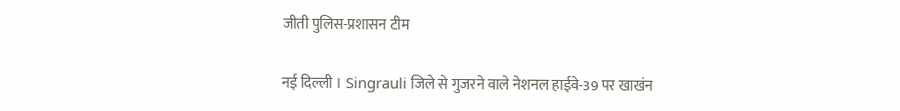जीती पुलिस-प्रशासन टीम

नई दिल्ली । Singrauli जिले से गुजरने वाले नेशनल हाईवे-39 पर खाखंन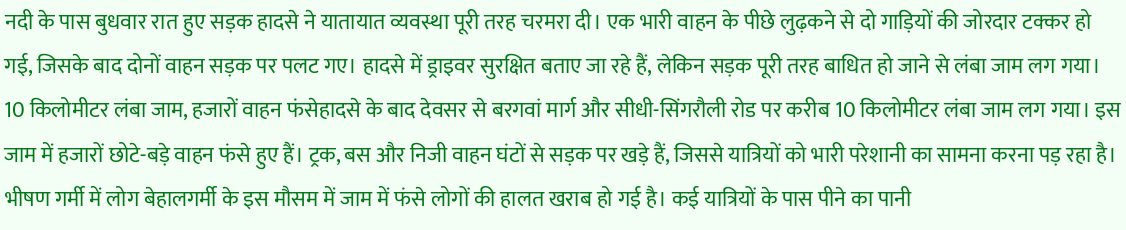नदी के पास बुधवार रात हुए सड़क हादसे ने यातायात व्यवस्था पूरी तरह चरमरा दी। एक भारी वाहन के पीछे लुढ़कने से दो गाड़ियों की जोरदार टक्कर हो गई, जिसके बाद दोनों वाहन सड़क पर पलट गए। हादसे में ड्राइवर सुरक्षित बताए जा रहे हैं, लेकिन सड़क पूरी तरह बाधित हो जाने से लंबा जाम लग गया। 10 किलोमीटर लंबा जाम, हजारों वाहन फंसेहादसे के बाद देवसर से बरगवां मार्ग और सीधी-सिंगरौली रोड पर करीब 10 किलोमीटर लंबा जाम लग गया। इस जाम में हजारों छोटे-बड़े वाहन फंसे हुए हैं। ट्रक, बस और निजी वाहन घंटों से सड़क पर खड़े हैं, जिससे यात्रियों को भारी परेशानी का सामना करना पड़ रहा है। भीषण गर्मी में लोग बेहालगर्मी के इस मौसम में जाम में फंसे लोगों की हालत खराब हो गई है। कई यात्रियों के पास पीने का पानी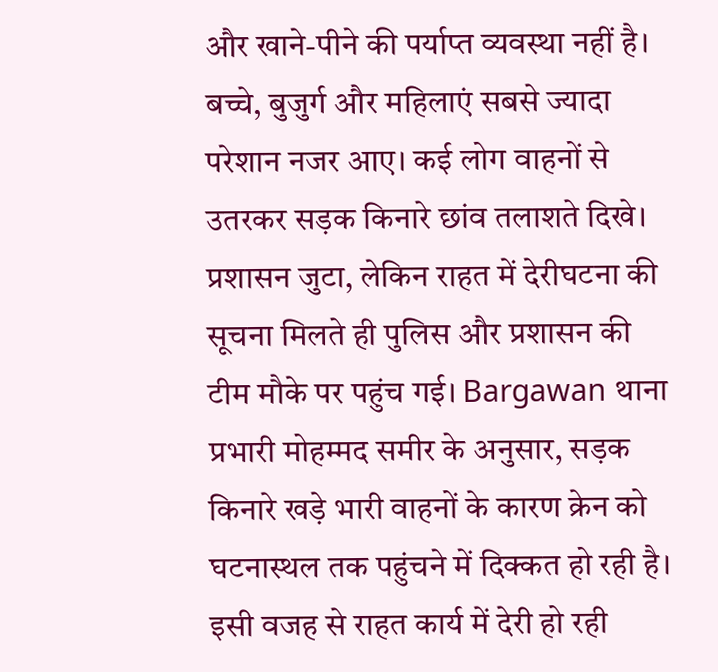और खाने-पीने की पर्याप्त व्यवस्था नहीं है। बच्चे, बुजुर्ग और महिलाएं सबसे ज्यादा परेशान नजर आए। कई लोग वाहनों से उतरकर सड़क किनारे छांव तलाशते दिखे। प्रशासन जुटा, लेकिन राहत में देरीघटना की सूचना मिलते ही पुलिस और प्रशासन की टीम मौके पर पहुंच गई। Bargawan थाना प्रभारी मोहम्मद समीर के अनुसार, सड़क किनारे खड़े भारी वाहनों के कारण क्रेन को घटनास्थल तक पहुंचने में दिक्कत हो रही है। इसी वजह से राहत कार्य में देरी हो रही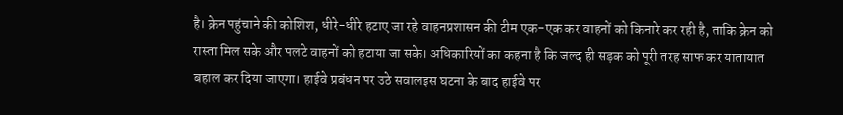है। क्रेन पहुंचाने की कोशिश, धीरे-धीरे हटाए जा रहे वाहनप्रशासन की टीम एक-एक कर वाहनों को किनारे कर रही है, ताकि क्रेन को रास्ता मिल सके और पलटे वाहनों को हटाया जा सके। अधिकारियों का कहना है कि जल्द ही सड़क को पूरी तरह साफ कर यातायात बहाल कर दिया जाएगा। हाईवे प्रबंधन पर उठे सवालइस घटना के बाद हाईवे पर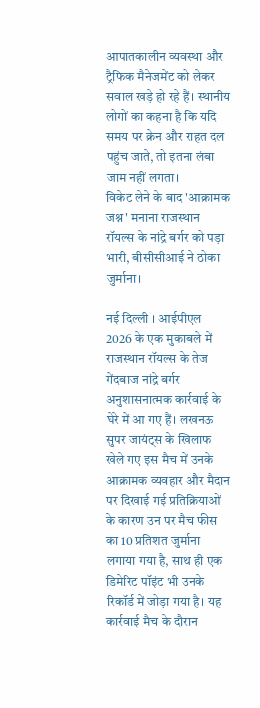आपातकालीन व्यवस्था और ट्रैफिक मैनेजमेंट को लेकर सवाल खड़े हो रहे हैं। स्थानीय लोगों का कहना है कि यदि समय पर क्रेन और राहत दल पहुंच जाते, तो इतना लंबा जाम नहीं लगता।
विकेट लेने के बाद 'आक्रामक जश्न' मनाना राजस्थान रॉयल्स के नांद्रे बर्गर को पड़ा भारी, बीसीसीआई ने ठोका जुर्माना।

नई दिल्ली । आईपीएल 2026 के एक मुकाबले में राजस्थान रॉयल्स के तेज गेंदबाज नांद्रे बर्गर अनुशासनात्मक कार्रवाई के घेरे में आ गए हैं। लखनऊ सुपर जायंट्स के खिलाफ खेले गए इस मैच में उनके आक्रामक व्यवहार और मैदान पर दिखाई गई प्रतिक्रियाओं के कारण उन पर मैच फीस का 10 प्रतिशत जुर्माना लगाया गया है, साथ ही एक डिमेरिट पॉइंट भी उनके रिकॉर्ड में जोड़ा गया है। यह कार्रवाई मैच के दौरान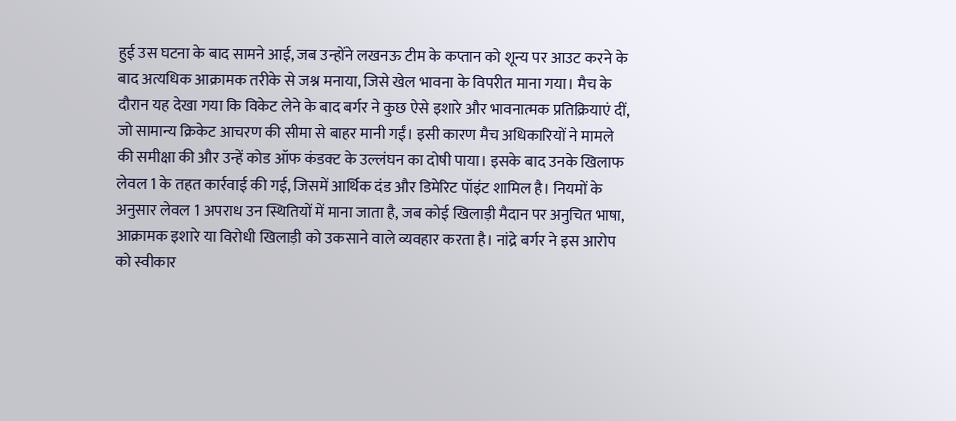हुई उस घटना के बाद सामने आई, जब उन्होंने लखनऊ टीम के कप्तान को शून्य पर आउट करने के बाद अत्यधिक आक्रामक तरीके से जश्न मनाया, जिसे खेल भावना के विपरीत माना गया। मैच के दौरान यह देखा गया कि विकेट लेने के बाद बर्गर ने कुछ ऐसे इशारे और भावनात्मक प्रतिक्रियाएं दीं, जो सामान्य क्रिकेट आचरण की सीमा से बाहर मानी गईं। इसी कारण मैच अधिकारियों ने मामले की समीक्षा की और उन्हें कोड ऑफ कंडक्ट के उल्लंघन का दोषी पाया। इसके बाद उनके खिलाफ लेवल 1 के तहत कार्रवाई की गई, जिसमें आर्थिक दंड और डिमेरिट पॉइंट शामिल है। नियमों के अनुसार लेवल 1 अपराध उन स्थितियों में माना जाता है, जब कोई खिलाड़ी मैदान पर अनुचित भाषा, आक्रामक इशारे या विरोधी खिलाड़ी को उकसाने वाले व्यवहार करता है। नांद्रे बर्गर ने इस आरोप को स्वीकार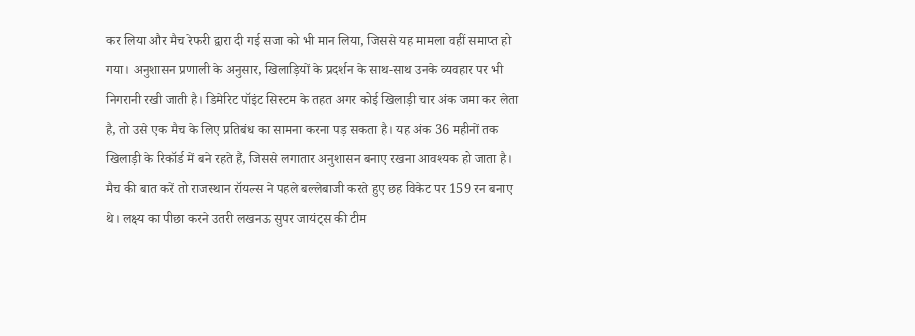कर लिया और मैच रेफरी द्वारा दी गई सजा को भी मान लिया, जिससे यह मामला वहीं समाप्त हो गया। अनुशासन प्रणाली के अनुसार, खिलाड़ियों के प्रदर्शन के साथ-साथ उनके व्यवहार पर भी निगरानी रखी जाती है। डिमेरिट पॉइंट सिस्टम के तहत अगर कोई खिलाड़ी चार अंक जमा कर लेता है, तो उसे एक मैच के लिए प्रतिबंध का सामना करना पड़ सकता है। यह अंक 36 महीनों तक खिलाड़ी के रिकॉर्ड में बने रहते हैं, जिससे लगातार अनुशासन बनाए रखना आवश्यक हो जाता है। मैच की बात करें तो राजस्थान रॉयल्स ने पहले बल्लेबाजी करते हुए छह विकेट पर 159 रन बनाए थे। लक्ष्य का पीछा करने उतरी लखनऊ सुपर जायंट्स की टीम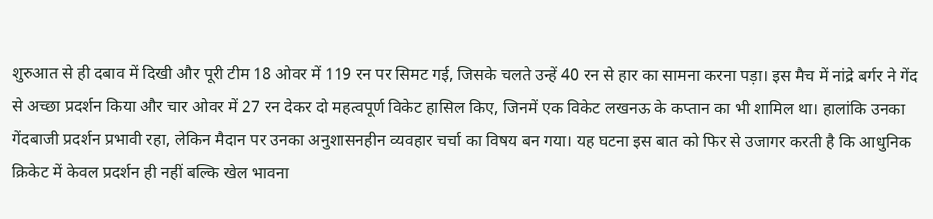शुरुआत से ही दबाव में दिखी और पूरी टीम 18 ओवर में 119 रन पर सिमट गई, जिसके चलते उन्हें 40 रन से हार का सामना करना पड़ा। इस मैच में नांद्रे बर्गर ने गेंद से अच्छा प्रदर्शन किया और चार ओवर में 27 रन देकर दो महत्वपूर्ण विकेट हासिल किए, जिनमें एक विकेट लखनऊ के कप्तान का भी शामिल था। हालांकि उनका गेंदबाजी प्रदर्शन प्रभावी रहा, लेकिन मैदान पर उनका अनुशासनहीन व्यवहार चर्चा का विषय बन गया। यह घटना इस बात को फिर से उजागर करती है कि आधुनिक क्रिकेट में केवल प्रदर्शन ही नहीं बल्कि खेल भावना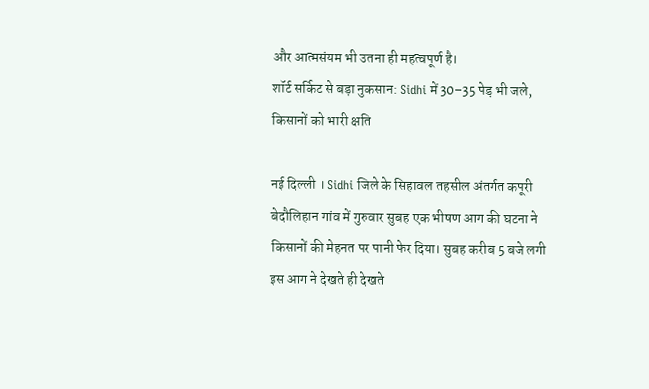और आत्मसंयम भी उतना ही महत्वपूर्ण है।
शॉर्ट सर्किट से बड़ा नुकसान: Sidhi में 30–35 पेड़ भी जले, किसानों को भारी क्षति

नई दिल्ली । Sidhi जिले के सिहावल तहसील अंतर्गत कपूरी बेदौलिहान गांव में गुरुवार सुबह एक भीषण आग की घटना ने किसानों की मेहनत पर पानी फेर दिया। सुबह करीब 5 बजे लगी इस आग ने देखते ही देखते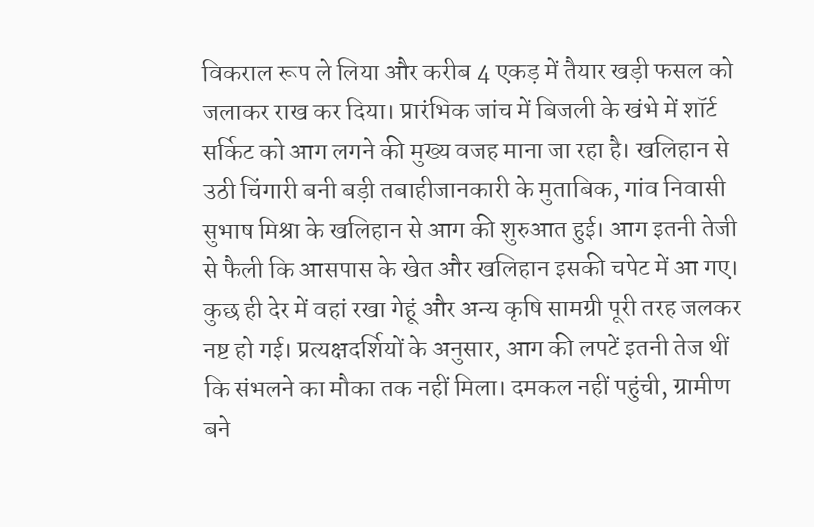विकराल रूप ले लिया और करीब 4 एकड़ में तैयार खड़ी फसल को जलाकर राख कर दिया। प्रारंभिक जांच में बिजली के खंभे में शॉर्ट सर्किट को आग लगने की मुख्य वजह माना जा रहा है। खलिहान से उठी चिंगारी बनी बड़ी तबाहीजानकारी के मुताबिक, गांव निवासी सुभाष मिश्रा के खलिहान से आग की शुरुआत हुई। आग इतनी तेजी से फैली कि आसपास के खेत और खलिहान इसकी चपेट में आ गए। कुछ ही देर में वहां रखा गेहूं और अन्य कृषि सामग्री पूरी तरह जलकर नष्ट हो गई। प्रत्यक्षदर्शियों के अनुसार, आग की लपटें इतनी तेज थीं कि संभलने का मौका तक नहीं मिला। दमकल नहीं पहुंची, ग्रामीण बने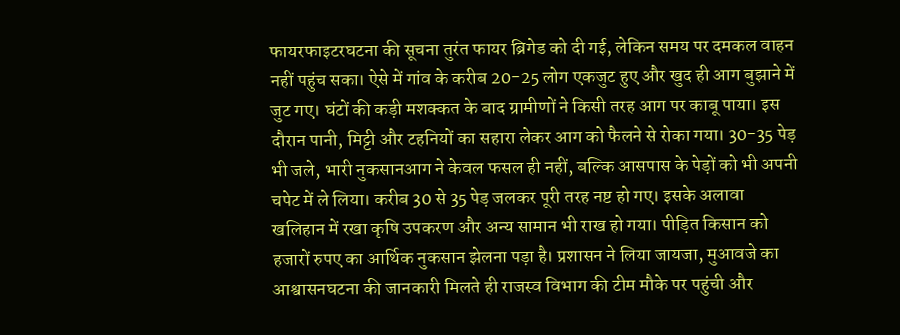फायरफाइटरघटना की सूचना तुरंत फायर ब्रिगेड को दी गई, लेकिन समय पर दमकल वाहन नहीं पहुंच सका। ऐसे में गांव के करीब 20-25 लोग एकजुट हुए और खुद ही आग बुझाने में जुट गए। घंटों की कड़ी मशक्कत के बाद ग्रामीणों ने किसी तरह आग पर काबू पाया। इस दौरान पानी, मिट्टी और टहनियों का सहारा लेकर आग को फैलने से रोका गया। 30-35 पेड़ भी जले, भारी नुकसानआग ने केवल फसल ही नहीं, बल्कि आसपास के पेड़ों को भी अपनी चपेट में ले लिया। करीब 30 से 35 पेड़ जलकर पूरी तरह नष्ट हो गए। इसके अलावा खलिहान में रखा कृषि उपकरण और अन्य सामान भी राख हो गया। पीड़ित किसान को हजारों रुपए का आर्थिक नुकसान झेलना पड़ा है। प्रशासन ने लिया जायजा, मुआवजे का आश्वासनघटना की जानकारी मिलते ही राजस्व विभाग की टीम मौके पर पहुंची और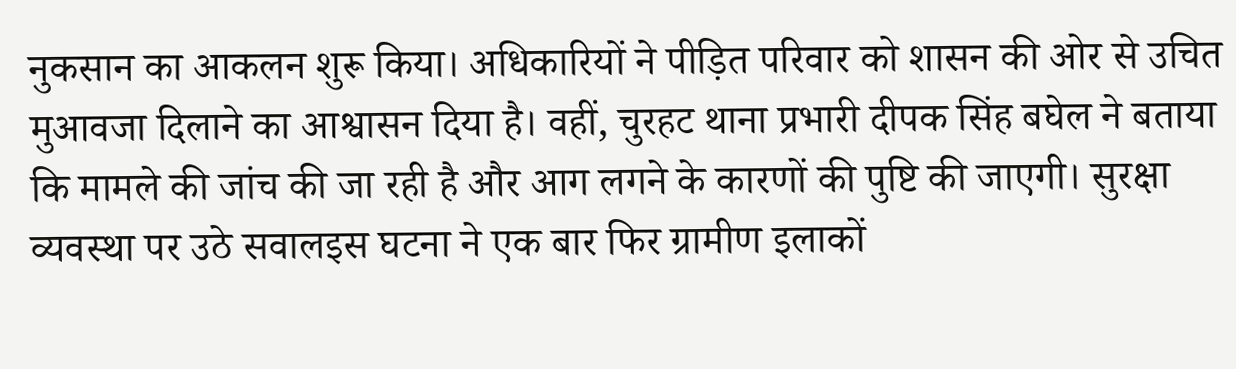नुकसान का आकलन शुरू किया। अधिकारियों ने पीड़ित परिवार को शासन की ओर से उचित मुआवजा दिलाने का आश्वासन दिया है। वहीं, चुरहट थाना प्रभारी दीपक सिंह बघेल ने बताया कि मामले की जांच की जा रही है और आग लगने के कारणों की पुष्टि की जाएगी। सुरक्षा व्यवस्था पर उठे सवालइस घटना ने एक बार फिर ग्रामीण इलाकों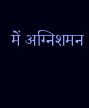में अग्निशमन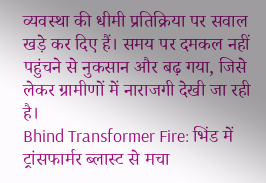व्यवस्था की धीमी प्रतिक्रिया पर सवाल खड़े कर दिए हैं। समय पर दमकल नहीं पहुंचने से नुकसान और बढ़ गया, जिसे लेकर ग्रामीणों में नाराजगी देखी जा रही है।
Bhind Transformer Fire: भिंड में ट्रांसफार्मर ब्लास्ट से मचा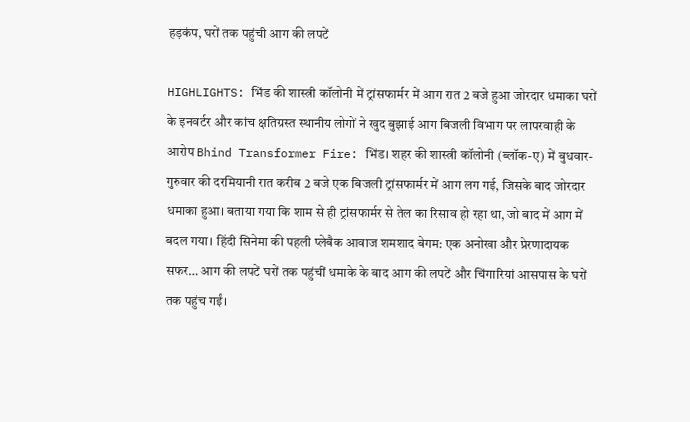हड़कंप, घरों तक पहुंची आग की लपटें

HIGHLIGHTS: भिंड की शास्त्री कॉलोनी में ट्रांसफार्मर में आग रात 2 बजे हुआ जोरदार धमाका घरों के इनवर्टर और कांच क्षतिग्रस्त स्थानीय लोगों ने खुद बुझाई आग बिजली विभाग पर लापरवाही के आरोप Bhind Transformer Fire: भिंड। शहर की शास्त्री कॉलोनी (ब्लॉक-ए) में बुधवार-गुरुवार की दरमियानी रात करीब 2 बजे एक बिजली ट्रांसफार्मर में आग लग गई, जिसके बाद जोरदार धमाका हुआ। बताया गया कि शाम से ही ट्रांसफार्मर से तेल का रिसाव हो रहा था, जो बाद में आग में बदल गया। हिंदी सिनेमा की पहली प्लेबैक आवाज शमशाद बेगम: एक अनोखा और प्रेरणादायक सफर… आग की लपटें घरों तक पहुंचीं धमाके के बाद आग की लपटें और चिंगारियां आसपास के घरों तक पहुंच गईं।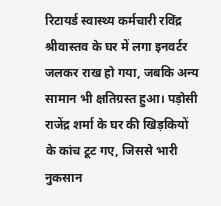रिटायर्ड स्वास्थ्य कर्मचारी रविंद्र श्रीवास्तव के घर में लगा इनवर्टर जलकर राख हो गया, जबकि अन्य सामान भी क्षतिग्रस्त हुआ। पड़ोसी राजेंद्र शर्मा के घर की खिड़कियों के कांच टूट गए, जिससे भारी नुकसान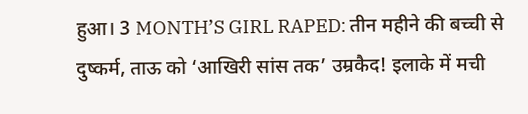हुआ। 3 MONTH’S GIRL RAPED: तीन महीने की बच्ची से दुष्कर्म, ताऊ को ‘आखिरी सांस तक’ उम्रकैद! इलाके में मची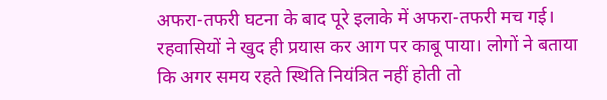अफरा-तफरी घटना के बाद पूरे इलाके में अफरा-तफरी मच गई। रहवासियों ने खुद ही प्रयास कर आग पर काबू पाया। लोगों ने बताया कि अगर समय रहते स्थिति नियंत्रित नहीं होती तो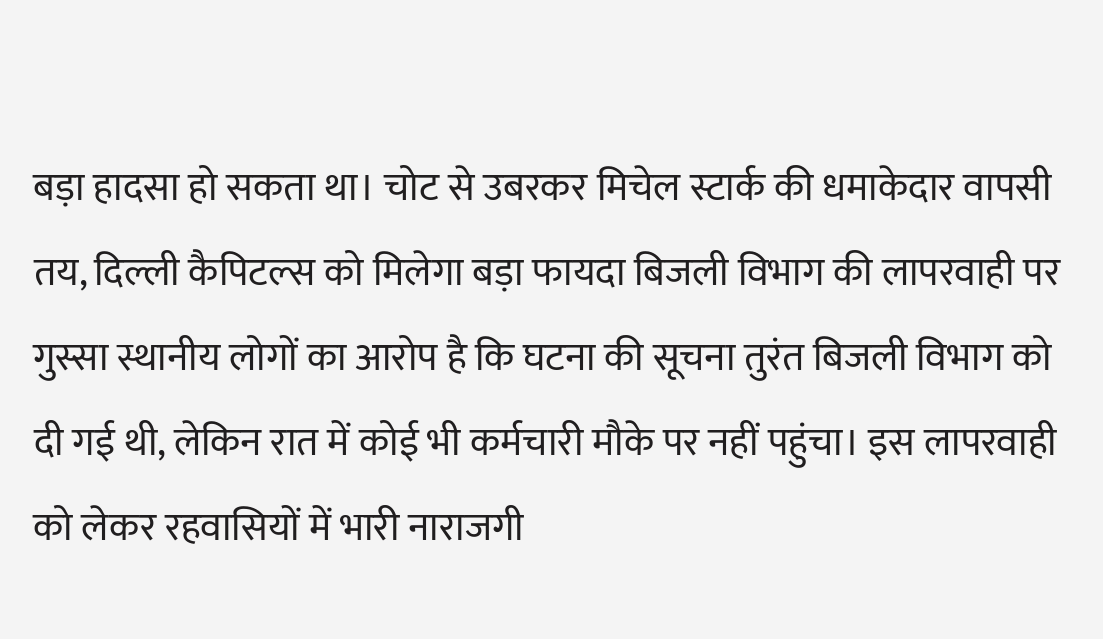बड़ा हादसा हो सकता था। चोट से उबरकर मिचेल स्टार्क की धमाकेदार वापसी तय, दिल्ली कैपिटल्स को मिलेगा बड़ा फायदा बिजली विभाग की लापरवाही पर गुस्सा स्थानीय लोगों का आरोप है कि घटना की सूचना तुरंत बिजली विभाग को दी गई थी, लेकिन रात में कोई भी कर्मचारी मौके पर नहीं पहुंचा। इस लापरवाही को लेकर रहवासियों में भारी नाराजगी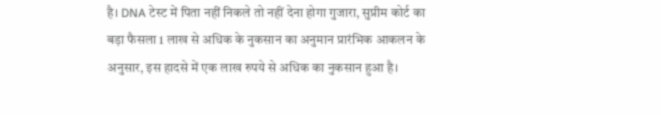है। DNA टेस्ट में पिता नहीं निकले तो नहीं देना होगा गुजारा, सुप्रीम कोर्ट का बड़ा फैसला 1 लाख से अधिक के नुकसान का अनुमान प्रारंभिक आकलन के अनुसार, इस हादसे में एक लाख रुपये से अधिक का नुकसान हुआ है।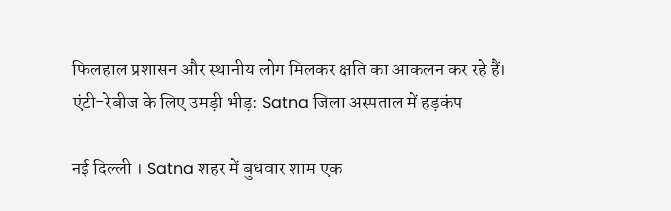फिलहाल प्रशासन और स्थानीय लोग मिलकर क्षति का आकलन कर रहे हैं।
एंटी-रेबीज के लिए उमड़ी भीड़: Satna जिला अस्पताल में हड़कंप

नई दिल्ली । Satna शहर में बुधवार शाम एक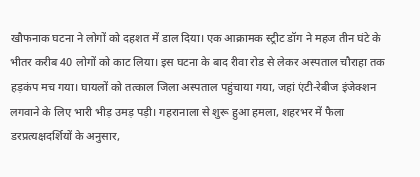खौफनाक घटना ने लोगों को दहशत में डाल दिया। एक आक्रामक स्ट्रीट डॉग ने महज तीन घंटे के भीतर करीब 40 लोगों को काट लिया। इस घटना के बाद रीवा रोड से लेकर अस्पताल चौराहा तक हड़कंप मच गया। घायलों को तत्काल जिला अस्पताल पहुंचाया गया, जहां एंटी-रेबीज इंजेक्शन लगवाने के लिए भारी भीड़ उमड़ पड़ी। गहरानाला से शुरू हुआ हमला, शहरभर में फैला डरप्रत्यक्षदर्शियों के अनुसार,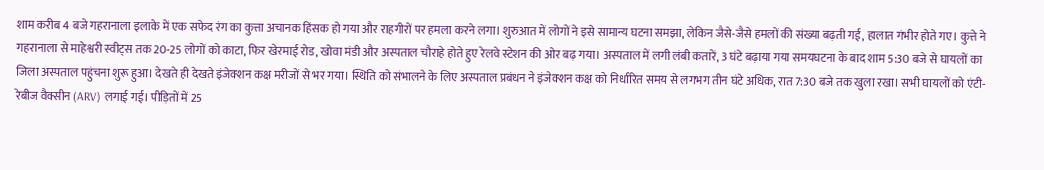शाम करीब 4 बजे गहरानाला इलाके में एक सफेद रंग का कुत्ता अचानक हिंसक हो गया और राहगीरों पर हमला करने लगा। शुरुआत में लोगों ने इसे सामान्य घटना समझा, लेकिन जैसे-जैसे हमलों की संख्या बढ़ती गई, हालात गंभीर होते गए। कुत्ते ने गहरानाला से माहेश्वरी स्वीट्स तक 20-25 लोगों को काटा, फिर खेरमाई रोड, खोवा मंडी और अस्पताल चौराहे होते हुए रेलवे स्टेशन की ओर बढ़ गया। अस्पताल में लगी लंबी कतारें, 3 घंटे बढ़ाया गया समयघटना के बाद शाम 5:30 बजे से घायलों का जिला अस्पताल पहुंचना शुरू हुआ। देखते ही देखते इंजेक्शन कक्ष मरीजों से भर गया। स्थिति को संभालने के लिए अस्पताल प्रबंधन ने इंजेक्शन कक्ष को निर्धारित समय से लगभग तीन घंटे अधिक, रात 7:30 बजे तक खुला रखा। सभी घायलों को एंटी-रेबीज वैक्सीन (ARV) लगाई गई। पीड़ितों में 25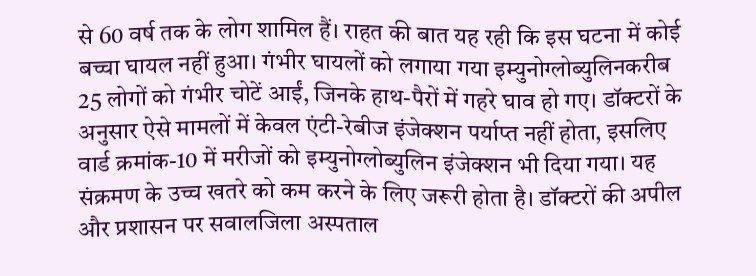से 60 वर्ष तक के लोग शामिल हैं। राहत की बात यह रही कि इस घटना में कोई बच्चा घायल नहीं हुआ। गंभीर घायलों को लगाया गया इम्युनोग्लोब्युलिनकरीब 25 लोगों को गंभीर चोटें आईं, जिनके हाथ-पैरों में गहरे घाव हो गए। डॉक्टरों के अनुसार ऐसे मामलों में केवल एंटी-रेबीज इंजेक्शन पर्याप्त नहीं होता, इसलिए वार्ड क्रमांक-10 में मरीजों को इम्युनोग्लोब्युलिन इंजेक्शन भी दिया गया। यह संक्रमण के उच्च खतरे को कम करने के लिए जरूरी होता है। डॉक्टरों की अपील और प्रशासन पर सवालजिला अस्पताल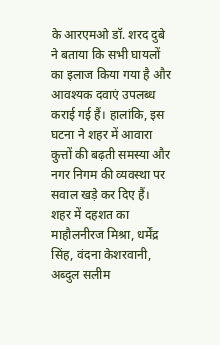के आरएमओ डॉ. शरद दुबे ने बताया कि सभी घायलों का इलाज किया गया है और आवश्यक दवाएं उपलब्ध कराई गई हैं। हालांकि, इस घटना ने शहर में आवारा कुत्तों की बढ़ती समस्या और नगर निगम की व्यवस्था पर सवाल खड़े कर दिए हैं। शहर में दहशत का माहौलनीरज मिश्रा, धर्मेंद्र सिंह, वंदना केशरवानी, अब्दुल सलीम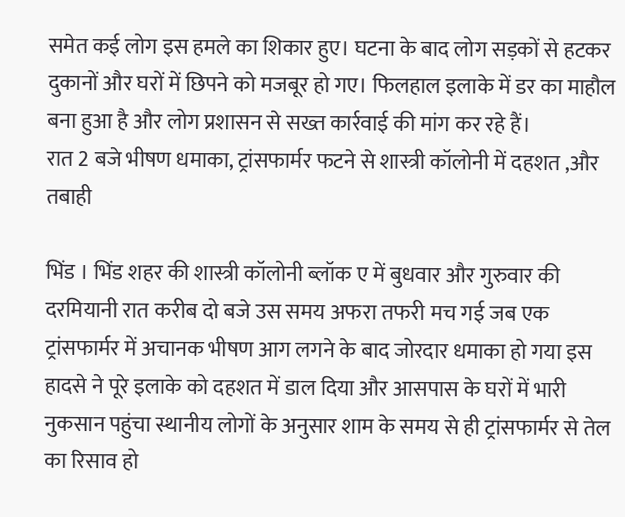समेत कई लोग इस हमले का शिकार हुए। घटना के बाद लोग सड़कों से हटकर दुकानों और घरों में छिपने को मजबूर हो गए। फिलहाल इलाके में डर का माहौल बना हुआ है और लोग प्रशासन से सख्त कार्रवाई की मांग कर रहे हैं।
रात 2 बजे भीषण धमाका, ट्रांसफार्मर फटने से शास्त्री कॉलोनी में दहशत ,और तबाही

भिंड । भिंड शहर की शास्त्री कॉलोनी ब्लॉक ए में बुधवार और गुरुवार की दरमियानी रात करीब दो बजे उस समय अफरा तफरी मच गई जब एक ट्रांसफार्मर में अचानक भीषण आग लगने के बाद जोरदार धमाका हो गया इस हादसे ने पूरे इलाके को दहशत में डाल दिया और आसपास के घरों में भारी नुकसान पहुंचा स्थानीय लोगों के अनुसार शाम के समय से ही ट्रांसफार्मर से तेल का रिसाव हो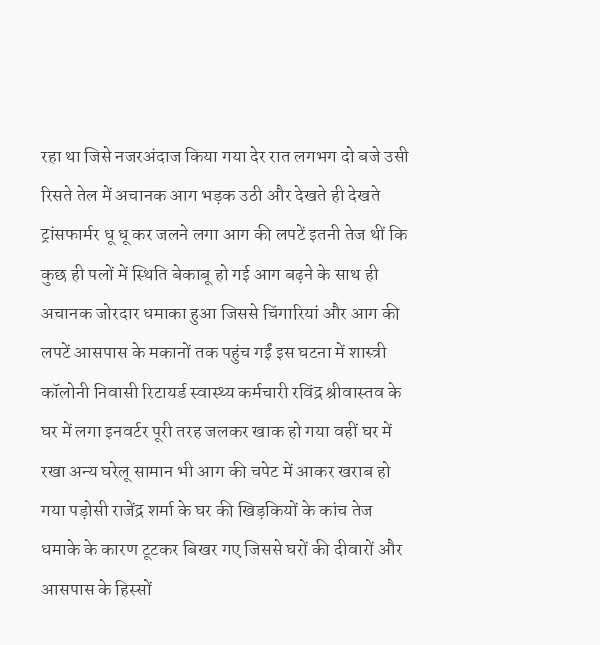रहा था जिसे नजरअंदाज किया गया देर रात लगभग दो बजे उसी रिसते तेल में अचानक आग भड़क उठी और देखते ही देखते ट्रांसफार्मर धू धू कर जलने लगा आग की लपटें इतनी तेज थीं कि कुछ ही पलों में स्थिति बेकाबू हो गई आग बढ़ने के साथ ही अचानक जोरदार धमाका हुआ जिससे चिंगारियां और आग की लपटें आसपास के मकानों तक पहुंच गईं इस घटना में शास्त्री कॉलोनी निवासी रिटायर्ड स्वास्थ्य कर्मचारी रविंद्र श्रीवास्तव के घर में लगा इनवर्टर पूरी तरह जलकर खाक हो गया वहीं घर में रखा अन्य घरेलू सामान भी आग की चपेट में आकर खराब हो गया पड़ोसी राजेंद्र शर्मा के घर की खिड़कियों के कांच तेज धमाके के कारण टूटकर बिखर गए जिससे घरों की दीवारों और आसपास के हिस्सों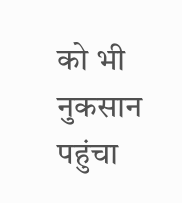को भी नुकसान पहुंचा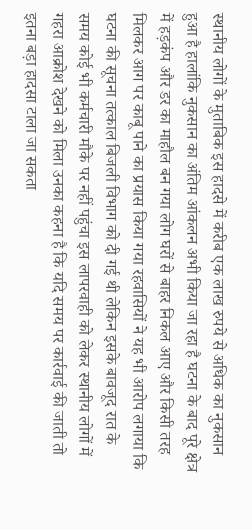स्थानीय लोगों के मुताबिक इस हादसे में करीब एक लाख रुपये से अधिक का नुकसान हुआ है हालांकि नुकसान का अंतिम आंकलन अभी किया जा रहा है घटना के बाद पूरे क्षेत्र में हड़कंप और डर का माहौल बन गया लोग घरों से बाहर निकल आए और किसी तरह मिलकर आग पर काबू पाने का प्रयास किया गया रहवासियों ने यह भी आरोप लगाया कि घटना की सूचना तत्काल बिजली विभाग को दी गई थी लेकिन इसके बावजूद रात के समय कोई भी कर्मचारी मौके पर नहीं पहुंचा इस लापरवाही को लेकर स्थानीय लोगों में गहरा आक्रोश देखने को मिला उनका कहना है कि यदि समय पर कार्रवाई की जाती तो इतना बड़ा हादसा टाला जा सकता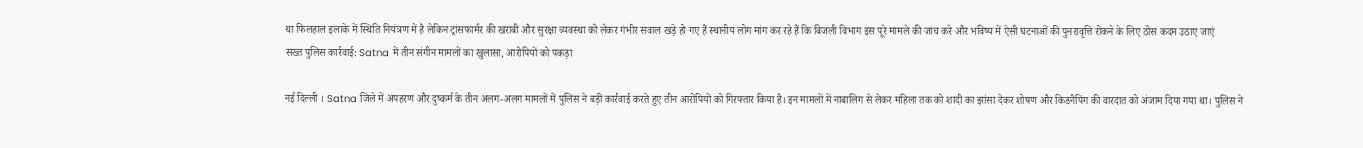था फिलहाल इलाके में स्थिति नियंत्रण में है लेकिन ट्रांसफार्मर की खराबी और सुरक्षा व्यवस्था को लेकर गंभीर सवाल खड़े हो गए हैं स्थानीय लोग मांग कर रहे हैं कि बिजली विभाग इस पूरे मामले की जांच करे और भविष्य में ऐसी घटनाओं की पुनरावृत्ति रोकने के लिए ठोस कदम उठाए जाएं
सख्त पुलिस कार्रवाई: Satna में तीन संगीन मामलों का खुलासा, आरोपियों को पकड़ा

नई दिल्ली । Satna जिले में अपहरण और दुष्कर्म के तीन अलग-अलग मामलों में पुलिस ने बड़ी कार्रवाई करते हुए तीन आरोपियों को गिरफ्तार किया है। इन मामलों में नाबालिग से लेकर महिला तक को शादी का झांसा देकर शोषण और किडनैपिंग की वारदात को अंजाम दिया गया था। पुलिस ने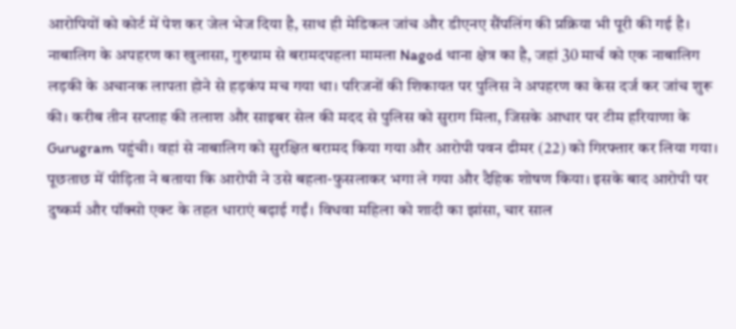आरोपियों को कोर्ट में पेश कर जेल भेज दिया है, साथ ही मेडिकल जांच और डीएनए सैंपलिंग की प्रक्रिया भी पूरी की गई है। नाबालिग के अपहरण का खुलासा, गुरुग्राम से बरामदपहला मामला Nagod थाना क्षेत्र का है, जहां 30 मार्च को एक नाबालिग लड़की के अचानक लापता होने से हड़कंप मच गया था। परिजनों की शिकायत पर पुलिस ने अपहरण का केस दर्ज कर जांच शुरू की। करीब तीन सप्ताह की तलाश और साइबर सेल की मदद से पुलिस को सुराग मिला, जिसके आधार पर टीम हरियाणा के Gurugram पहुंची। वहां से नाबालिग को सुरक्षित बरामद किया गया और आरोपी पवन ढीमर (22) को गिरफ्तार कर लिया गया। पूछताछ में पीड़िता ने बताया कि आरोपी ने उसे बहला-फुसलाकर भगा ले गया और दैहिक शोषण किया। इसके बाद आरोपी पर दुष्कर्म और पॉक्सो एक्ट के तहत धाराएं बढ़ाई गईं। विधवा महिला को शादी का झांसा, चार साल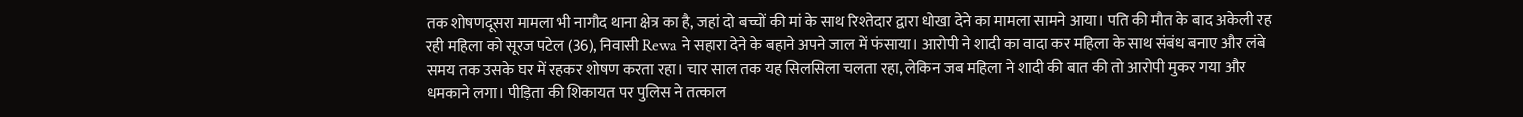तक शोषणदूसरा मामला भी नागौद थाना क्षेत्र का है, जहां दो बच्चों की मां के साथ रिश्तेदार द्वारा धोखा देने का मामला सामने आया। पति की मौत के बाद अकेली रह रही महिला को सूरज पटेल (36), निवासी Rewa ने सहारा देने के बहाने अपने जाल में फंसाया। आरोपी ने शादी का वादा कर महिला के साथ संबंध बनाए और लंबे समय तक उसके घर में रहकर शोषण करता रहा। चार साल तक यह सिलसिला चलता रहा, लेकिन जब महिला ने शादी की बात की तो आरोपी मुकर गया और धमकाने लगा। पीड़िता की शिकायत पर पुलिस ने तत्काल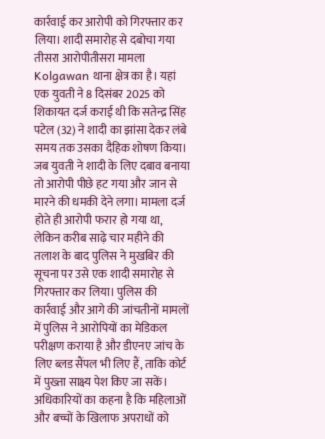कार्रवाई कर आरोपी को गिरफ्तार कर लिया। शादी समारोह से दबोचा गया तीसरा आरोपीतीसरा मामला Kolgawan थाना क्षेत्र का है। यहां एक युवती ने 8 दिसंबर 2025 को शिकायत दर्ज कराई थी कि सतेन्द्र सिंह पटेल (32) ने शादी का झांसा देकर लंबे समय तक उसका दैहिक शोषण किया। जब युवती ने शादी के लिए दबाव बनाया तो आरोपी पीछे हट गया और जान से मारने की धमकी देने लगा। मामला दर्ज होते ही आरोपी फरार हो गया था, लेकिन करीब साढ़े चार महीने की तलाश के बाद पुलिस ने मुखबिर की सूचना पर उसे एक शादी समारोह से गिरफ्तार कर लिया। पुलिस की कार्रवाई और आगे की जांचतीनों मामलों में पुलिस ने आरोपियों का मेडिकल परीक्षण कराया है और डीएनए जांच के लिए ब्लड सैंपल भी लिए हैं, ताकि कोर्ट में पुख्ता साक्ष्य पेश किए जा सकें। अधिकारियों का कहना है कि महिलाओं और बच्चों के खिलाफ अपराधों को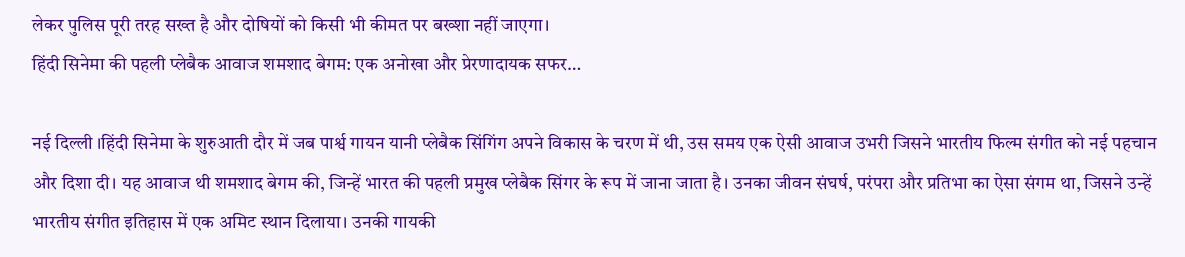लेकर पुलिस पूरी तरह सख्त है और दोषियों को किसी भी कीमत पर बख्शा नहीं जाएगा।
हिंदी सिनेमा की पहली प्लेबैक आवाज शमशाद बेगम: एक अनोखा और प्रेरणादायक सफर…

नई दिल्ली ।हिंदी सिनेमा के शुरुआती दौर में जब पार्श्व गायन यानी प्लेबैक सिंगिंग अपने विकास के चरण में थी, उस समय एक ऐसी आवाज उभरी जिसने भारतीय फिल्म संगीत को नई पहचान और दिशा दी। यह आवाज थी शमशाद बेगम की, जिन्हें भारत की पहली प्रमुख प्लेबैक सिंगर के रूप में जाना जाता है। उनका जीवन संघर्ष, परंपरा और प्रतिभा का ऐसा संगम था, जिसने उन्हें भारतीय संगीत इतिहास में एक अमिट स्थान दिलाया। उनकी गायकी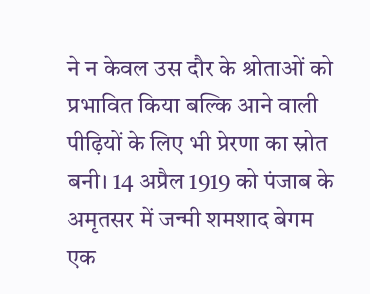ने न केवल उस दौर के श्रोताओं को प्रभावित किया बल्कि आने वाली पीढ़ियों के लिए भी प्रेरणा का स्रोत बनी। 14 अप्रैल 1919 को पंजाब के अमृतसर में जन्मी शमशाद बेगम एक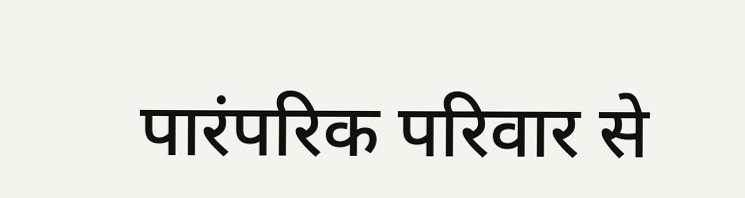पारंपरिक परिवार से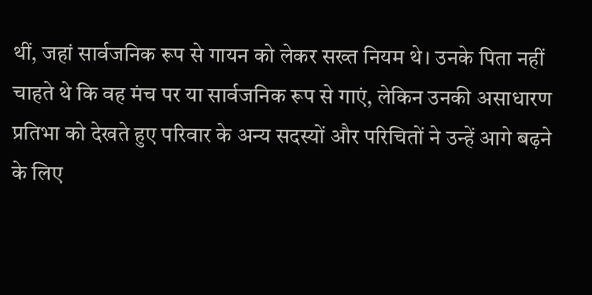थीं, जहां सार्वजनिक रूप से गायन को लेकर सख्त नियम थे। उनके पिता नहीं चाहते थे कि वह मंच पर या सार्वजनिक रूप से गाएं, लेकिन उनकी असाधारण प्रतिभा को देखते हुए परिवार के अन्य सदस्यों और परिचितों ने उन्हें आगे बढ़ने के लिए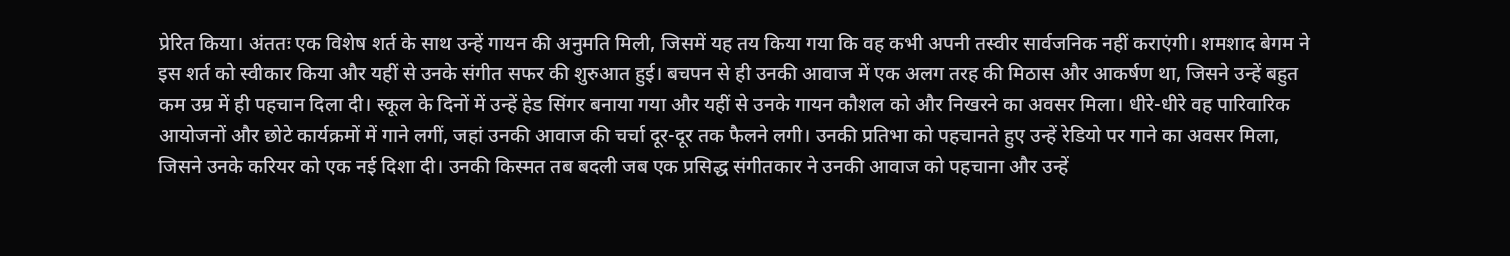प्रेरित किया। अंततः एक विशेष शर्त के साथ उन्हें गायन की अनुमति मिली, जिसमें यह तय किया गया कि वह कभी अपनी तस्वीर सार्वजनिक नहीं कराएंगी। शमशाद बेगम ने इस शर्त को स्वीकार किया और यहीं से उनके संगीत सफर की शुरुआत हुई। बचपन से ही उनकी आवाज में एक अलग तरह की मिठास और आकर्षण था, जिसने उन्हें बहुत कम उम्र में ही पहचान दिला दी। स्कूल के दिनों में उन्हें हेड सिंगर बनाया गया और यहीं से उनके गायन कौशल को और निखरने का अवसर मिला। धीरे-धीरे वह पारिवारिक आयोजनों और छोटे कार्यक्रमों में गाने लगीं, जहां उनकी आवाज की चर्चा दूर-दूर तक फैलने लगी। उनकी प्रतिभा को पहचानते हुए उन्हें रेडियो पर गाने का अवसर मिला, जिसने उनके करियर को एक नई दिशा दी। उनकी किस्मत तब बदली जब एक प्रसिद्ध संगीतकार ने उनकी आवाज को पहचाना और उन्हें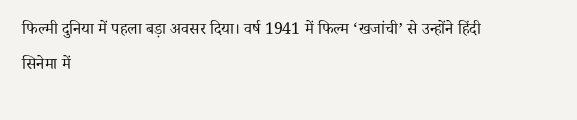फिल्मी दुनिया में पहला बड़ा अवसर दिया। वर्ष 1941 में फिल्म ‘खजांची’ से उन्होंने हिंदी सिनेमा में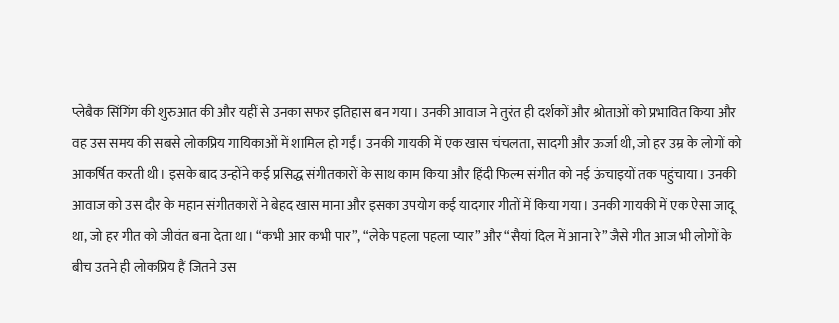प्लेबैक सिंगिंग की शुरुआत की और यहीं से उनका सफर इतिहास बन गया। उनकी आवाज ने तुरंत ही दर्शकों और श्रोताओं को प्रभावित किया और वह उस समय की सबसे लोकप्रिय गायिकाओं में शामिल हो गईं। उनकी गायकी में एक खास चंचलता, सादगी और ऊर्जा थी, जो हर उम्र के लोगों को आकर्षित करती थी। इसके बाद उन्होंने कई प्रसिद्ध संगीतकारों के साथ काम किया और हिंदी फिल्म संगीत को नई ऊंचाइयों तक पहुंचाया। उनकी आवाज को उस दौर के महान संगीतकारों ने बेहद खास माना और इसका उपयोग कई यादगार गीतों में किया गया। उनकी गायकी में एक ऐसा जादू था, जो हर गीत को जीवंत बना देता था। “कभी आर कभी पार”, “लेके पहला पहला प्यार” और “सैयां दिल में आना रे” जैसे गीत आज भी लोगों के बीच उतने ही लोकप्रिय हैं जितने उस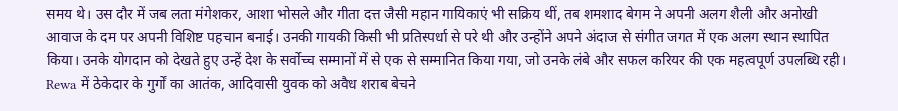समय थे। उस दौर में जब लता मंगेशकर, आशा भोसले और गीता दत्त जैसी महान गायिकाएं भी सक्रिय थीं, तब शमशाद बेगम ने अपनी अलग शैली और अनोखी आवाज के दम पर अपनी विशिष्ट पहचान बनाई। उनकी गायकी किसी भी प्रतिस्पर्धा से परे थी और उन्होंने अपने अंदाज से संगीत जगत में एक अलग स्थान स्थापित किया। उनके योगदान को देखते हुए उन्हें देश के सर्वोच्च सम्मानों में से एक से सम्मानित किया गया, जो उनके लंबे और सफल करियर की एक महत्वपूर्ण उपलब्धि रही।
Rewa में ठेकेदार के गुर्गों का आतंक, आदिवासी युवक को अवैध शराब बेचने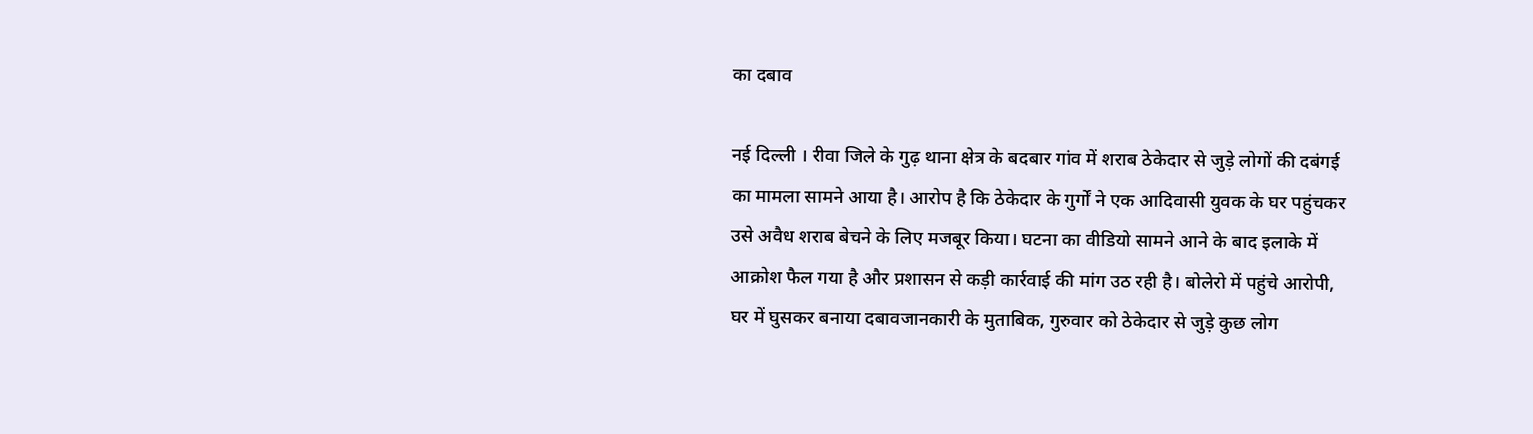का दबाव

नई दिल्ली । रीवा जिले के गुढ़ थाना क्षेत्र के बदबार गांव में शराब ठेकेदार से जुड़े लोगों की दबंगई का मामला सामने आया है। आरोप है कि ठेकेदार के गुर्गों ने एक आदिवासी युवक के घर पहुंचकर उसे अवैध शराब बेचने के लिए मजबूर किया। घटना का वीडियो सामने आने के बाद इलाके में आक्रोश फैल गया है और प्रशासन से कड़ी कार्रवाई की मांग उठ रही है। बोलेरो में पहुंचे आरोपी, घर में घुसकर बनाया दबावजानकारी के मुताबिक, गुरुवार को ठेकेदार से जुड़े कुछ लोग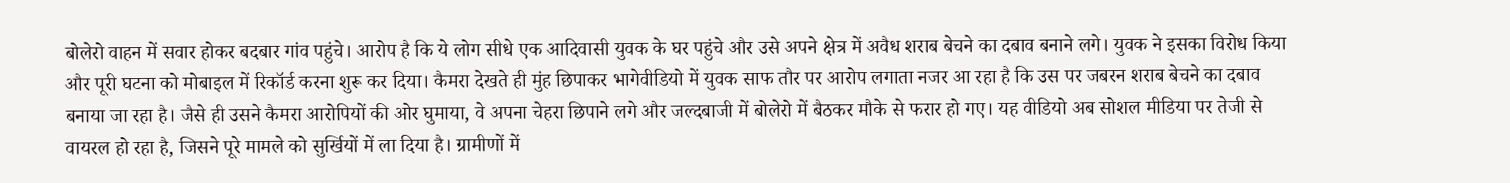बोलेरो वाहन में सवार होकर बदबार गांव पहुंचे। आरोप है कि ये लोग सीधे एक आदिवासी युवक के घर पहुंचे और उसे अपने क्षेत्र में अवैध शराब बेचने का दबाव बनाने लगे। युवक ने इसका विरोध किया और पूरी घटना को मोबाइल में रिकॉर्ड करना शुरू कर दिया। कैमरा देखते ही मुंह छिपाकर भागेवीडियो में युवक साफ तौर पर आरोप लगाता नजर आ रहा है कि उस पर जबरन शराब बेचने का दबाव बनाया जा रहा है। जैसे ही उसने कैमरा आरोपियों की ओर घुमाया, वे अपना चेहरा छिपाने लगे और जल्दबाजी में बोलेरो में बैठकर मौके से फरार हो गए। यह वीडियो अब सोशल मीडिया पर तेजी से वायरल हो रहा है, जिसने पूरे मामले को सुर्खियों में ला दिया है। ग्रामीणों में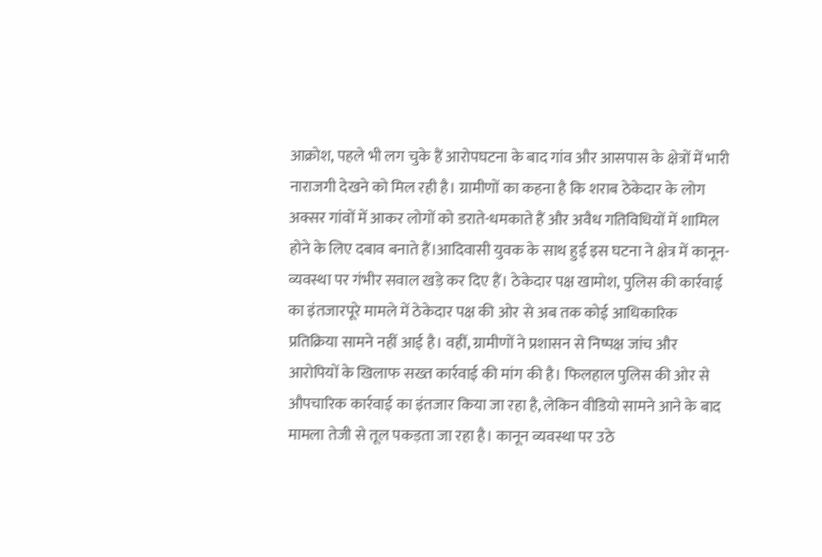आक्रोश, पहले भी लग चुके हैं आरोपघटना के बाद गांव और आसपास के क्षेत्रों में भारी नाराजगी देखने को मिल रही है। ग्रामीणों का कहना है कि शराब ठेकेदार के लोग अक्सर गांवों में आकर लोगों को डराते-धमकाते हैं और अवैध गतिविधियों में शामिल होने के लिए दबाव बनाते हैं।आदिवासी युवक के साथ हुई इस घटना ने क्षेत्र में कानून-व्यवस्था पर गंभीर सवाल खड़े कर दिए हैं। ठेकेदार पक्ष खामोश, पुलिस की कार्रवाई का इंतजारपूरे मामले में ठेकेदार पक्ष की ओर से अब तक कोई आधिकारिक प्रतिक्रिया सामने नहीं आई है। वहीं, ग्रामीणों ने प्रशासन से निष्पक्ष जांच और आरोपियों के खिलाफ सख्त कार्रवाई की मांग की है। फिलहाल पुलिस की ओर से औपचारिक कार्रवाई का इंतजार किया जा रहा है, लेकिन वीडियो सामने आने के बाद मामला तेजी से तूल पकड़ता जा रहा है। कानून व्यवस्था पर उठे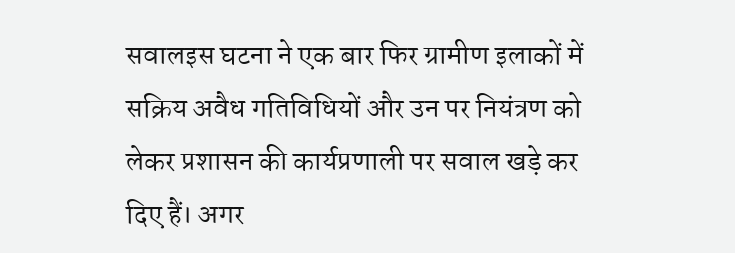सवालइस घटना ने एक बार फिर ग्रामीण इलाकों में सक्रिय अवैध गतिविधियों और उन पर नियंत्रण को लेकर प्रशासन की कार्यप्रणाली पर सवाल खड़े कर दिए हैं। अगर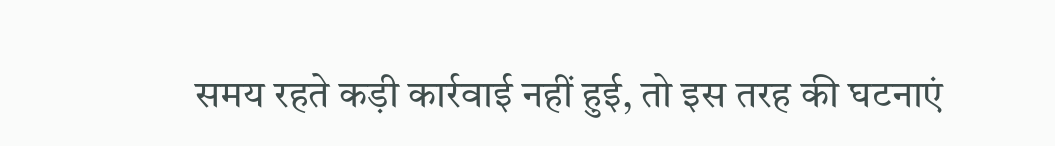समय रहते कड़ी कार्रवाई नहीं हुई, तो इस तरह की घटनाएं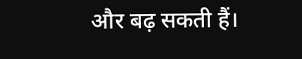और बढ़ सकती हैं।